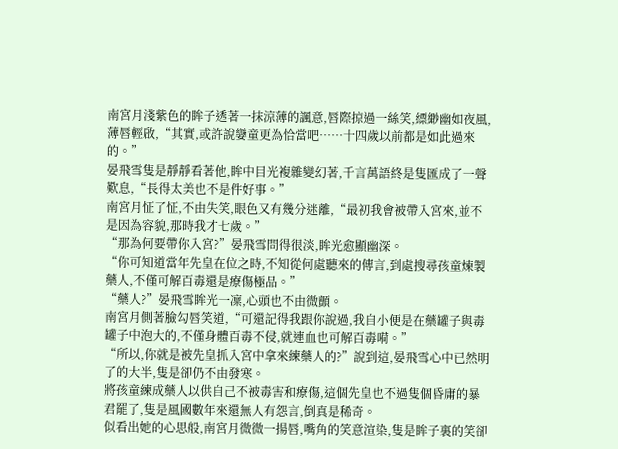南宮月淺紫色的眸子透著一抹涼薄的諷意,唇際掠過一絲笑,縹緲幽如夜風,薄唇輕啟,“其實,或許說孌童更為恰當吧……十四歲以前都是如此過來的。”
晏飛雪隻是靜靜看著他,眸中目光複雜變幻著,千言萬語終是隻匯成了一聲歎息,“長得太美也不是件好事。”
南宮月怔了怔,不由失笑,眼色又有幾分迷離,“最初我會被帶入宮來,並不是因為容貌,那時我才七歲。”
“那為何要帶你入宮?”晏飛雪問得很淡,眸光愈顯幽深。
“你可知道當年先皇在位之時,不知從何處聽來的傳言,到處搜尋孩童煉製藥人,不僅可解百毒還是療傷極品。”
“藥人?”晏飛雪眸光一凜,心頭也不由微顫。
南宮月側著臉勾唇笑道,“可還記得我跟你說過,我自小便是在藥罐子與毒罐子中泡大的,不僅身體百毒不侵,就連血也可解百毒嗬。”
“所以,你就是被先皇抓入宮中拿來練藥人的?”說到這,晏飛雪心中已然明了的大半,隻是卻仍不由發寒。
將孩童練成藥人以供自己不被毒害和療傷,這個先皇也不過隻個昏庸的暴君罷了,隻是風國數年來還無人有怨言,倒真是稀奇。
似看出她的心思般,南宮月微微一揚唇,嘴角的笑意渲染,隻是眸子裏的笑卻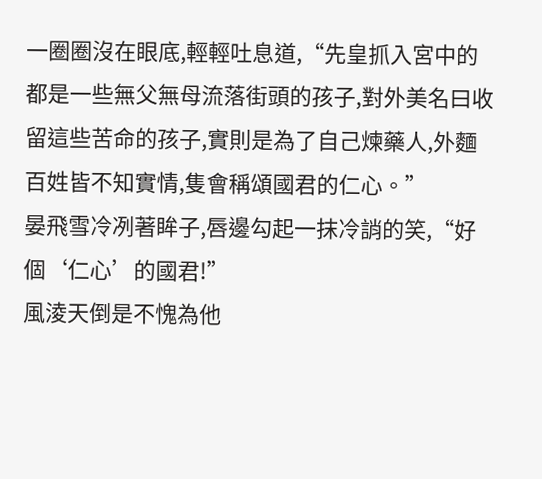一圈圈沒在眼底,輕輕吐息道,“先皇抓入宮中的都是一些無父無母流落街頭的孩子,對外美名曰收留這些苦命的孩子,實則是為了自己煉藥人,外麵百姓皆不知實情,隻會稱頌國君的仁心。”
晏飛雪冷冽著眸子,唇邊勾起一抹冷誚的笑,“好個‘仁心’的國君!”
風淩天倒是不愧為他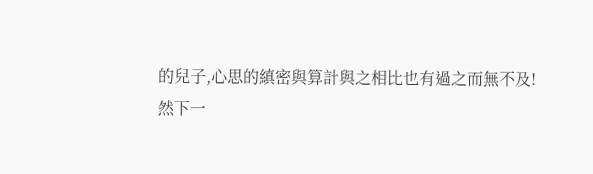的兒子,心思的縝密與算計與之相比也有過之而無不及!
然下一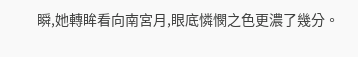瞬,她轉眸看向南宮月,眼底憐憫之色更濃了幾分。